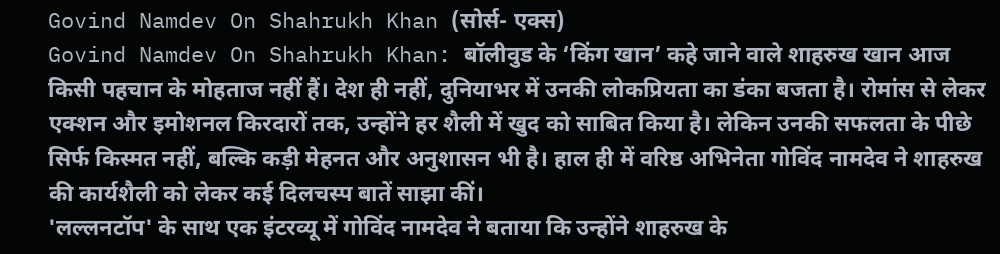Govind Namdev On Shahrukh Khan (सोर्स- एक्स)
Govind Namdev On Shahrukh Khan: बॉलीवुड के ‘किंग खान’ कहे जाने वाले शाहरुख खान आज किसी पहचान के मोहताज नहीं हैं। देश ही नहीं, दुनियाभर में उनकी लोकप्रियता का डंका बजता है। रोमांस से लेकर एक्शन और इमोशनल किरदारों तक, उन्होंने हर शैली में खुद को साबित किया है। लेकिन उनकी सफलता के पीछे सिर्फ किस्मत नहीं, बल्कि कड़ी मेहनत और अनुशासन भी है। हाल ही में वरिष्ठ अभिनेता गोविंद नामदेव ने शाहरुख की कार्यशैली को लेकर कई दिलचस्प बातें साझा कीं।
'लल्लनटॉप' के साथ एक इंटरव्यू में गोविंद नामदेव ने बताया कि उन्होंने शाहरुख के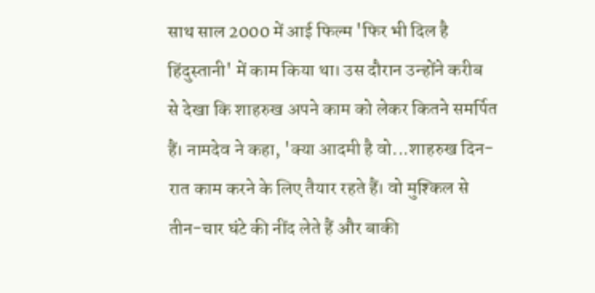साथ साल 2000 में आई फिल्म 'फिर भी दिल है हिंदुस्तानी' में काम किया था। उस दौरान उन्होंने करीब से देखा कि शाहरुख अपने काम को लेकर कितने समर्पित हैं। नामदेव ने कहा, 'क्या आदमी है वो...शाहरुख दिन-रात काम करने के लिए तैयार रहते हैं। वो मुश्किल से तीन-चार घंटे की नींद लेते हैं और बाकी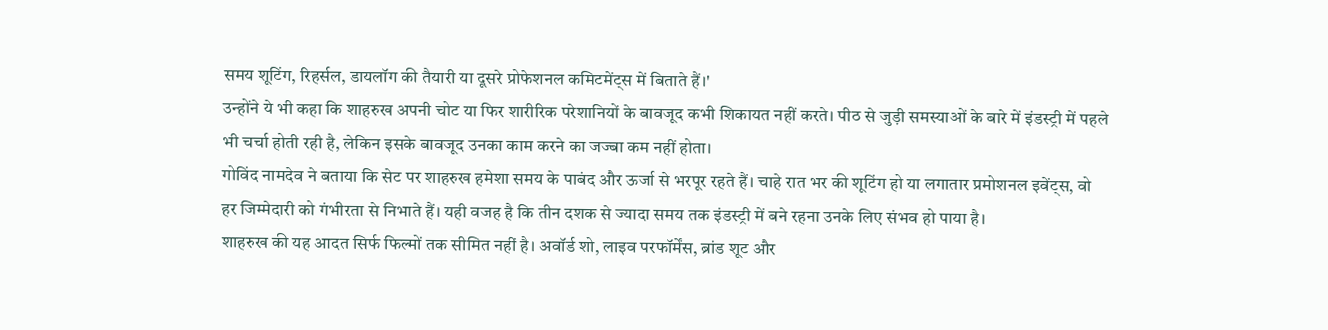समय शूटिंग, रिहर्सल, डायलॉग की तैयारी या दूसरे प्रोफेशनल कमिटमेंट्स में बिताते हैं।'
उन्होंने ये भी कहा कि शाहरुख अपनी चोट या फिर शारीरिक परेशानियों के बावजूद कभी शिकायत नहीं करते। पीठ से जुड़ी समस्याओं के बारे में इंडस्ट्री में पहले भी चर्चा होती रही है, लेकिन इसके बावजूद उनका काम करने का जज्बा कम नहीं होता।
गोविंद नामदेव ने बताया कि सेट पर शाहरुख हमेशा समय के पाबंद और ऊर्जा से भरपूर रहते हैं। चाहे रात भर की शूटिंग हो या लगातार प्रमोशनल इवेंट्स, वो हर जिम्मेदारी को गंभीरता से निभाते हैं। यही वजह है कि तीन दशक से ज्यादा समय तक इंडस्ट्री में बने रहना उनके लिए संभव हो पाया है।
शाहरुख की यह आदत सिर्फ फिल्मों तक सीमित नहीं है। अवॉर्ड शो, लाइव परफॉर्मेंस, ब्रांड शूट और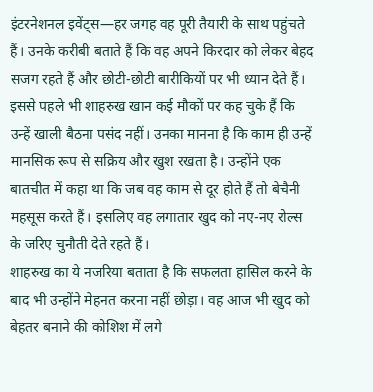इंटरनेशनल इवेंट्स—हर जगह वह पूरी तैयारी के साथ पहुंचते हैं। उनके करीबी बताते हैं कि वह अपने किरदार को लेकर बेहद सजग रहते हैं और छोटी-छोटी बारीकियों पर भी ध्यान देते हैं।
इससे पहले भी शाहरुख खान कई मौकों पर कह चुके हैं कि उन्हें खाली बैठना पसंद नहीं। उनका मानना है कि काम ही उन्हें मानसिक रूप से सक्रिय और खुश रखता है। उन्होंने एक बातचीत में कहा था कि जब वह काम से दूर होते हैं तो बेचैनी महसूस करते हैं। इसलिए वह लगातार खुद को नए-नए रोल्स के जरिए चुनौती देते रहते हैं।
शाहरुख का ये नजरिया बताता है कि सफलता हासिल करने के बाद भी उन्होंने मेहनत करना नहीं छोड़ा। वह आज भी खुद को बेहतर बनाने की कोशिश में लगे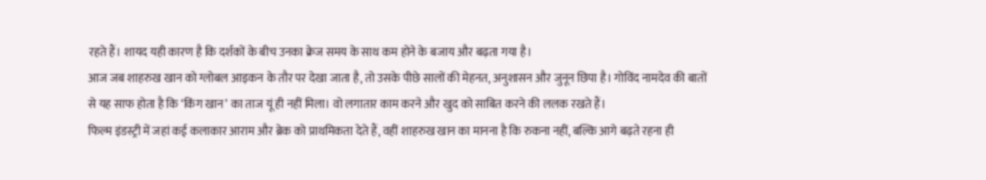रहते हैं। शायद यही कारण है कि दर्शकों के बीच उनका क्रेज समय के साथ कम होने के बजाय और बढ़ता गया है।
आज जब शाहरुख खान को ग्लोबल आइकन के तौर पर देखा जाता है, तो उसके पीछे सालों की मेहनत, अनुशासन और जुनून छिपा है। गोविंद नामदेव की बातों से यह साफ होता है कि ‘किंग खान’ का ताज यूं ही नहीं मिला। वो लगातार काम करने और खुद को साबित करने की ललक रखते हैं।
फिल्म इंडस्ट्री में जहां कई कलाकार आराम और ब्रेक को प्राथमिकता देते हैं, वहीं शाहरुख खान का मानना है कि रुकना नहीं, बल्कि आगे बढ़ते रहना ही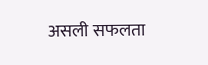असली सफलता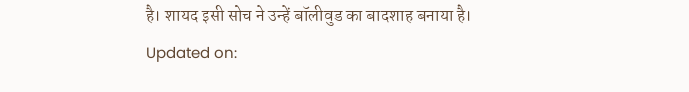है। शायद इसी सोच ने उन्हें बॉलीवुड का बादशाह बनाया है।
Updated on: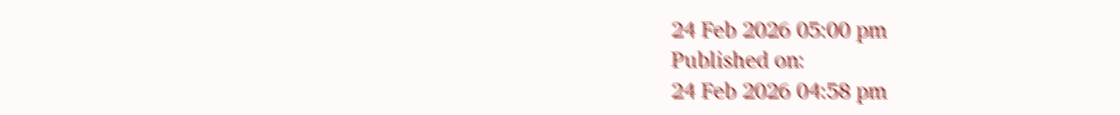24 Feb 2026 05:00 pm
Published on:
24 Feb 2026 04:58 pm